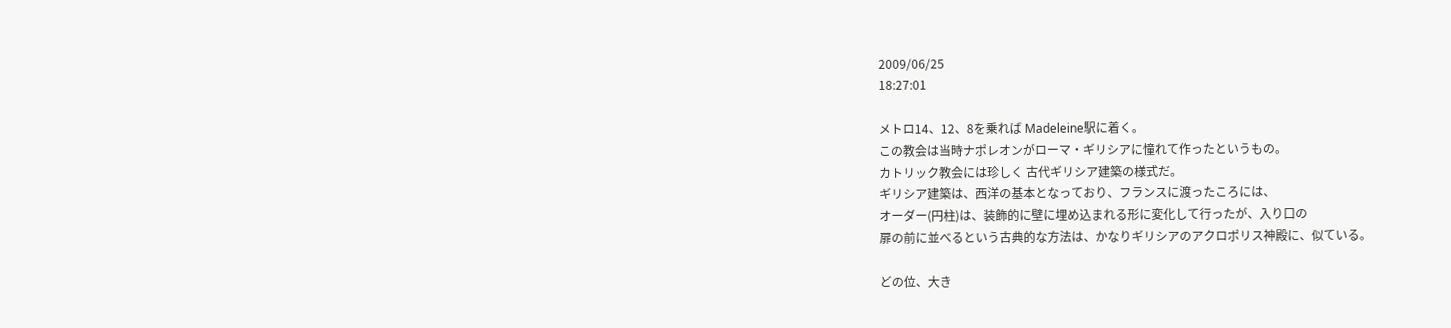2009/06/25
18:27:01

メトロ14、12、8を乗れば Madeleine駅に着く。
この教会は当時ナポレオンがローマ・ギリシアに憧れて作ったというもの。
カトリック教会には珍しく 古代ギリシア建築の様式だ。
ギリシア建築は、西洋の基本となっており、フランスに渡ったころには、
オーダー(円柱)は、装飾的に壁に埋め込まれる形に変化して行ったが、入り口の
扉の前に並べるという古典的な方法は、かなりギリシアのアクロポリス神殿に、似ている。

どの位、大き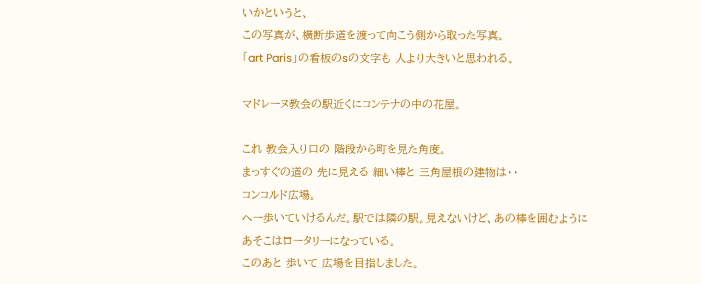いかというと、
この写真が、横断歩道を渡って向こう側から取った写真。
「art Paris」の看板のsの文字も 人より大きいと思われる。

マドレーヌ教会の駅近くにコンテナの中の花屋。

これ 教会入り口の 階段から町を見た角度。
まっすぐの道の 先に見える 細い棒と 三角屋根の建物は・・
コンコルド広場。
へー歩いていけるんだ。駅では隣の駅。見えないけど、あの棒を囲むように
あそこはロータリーになっている。
このあと 歩いて 広場を目指しました。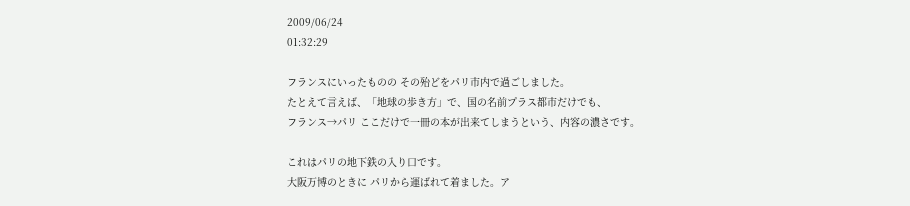2009/06/24
01:32:29

フランスにいったものの その殆どをパリ市内で過ごしました。
たとえて言えば、「地球の歩き方」で、国の名前プラス都市だけでも、
フランス→パリ ここだけで一冊の本が出来てしまうという、内容の濃さです。

これはパリの地下鉄の入り口です。
大阪万博のときに パリから運ばれて着ました。ア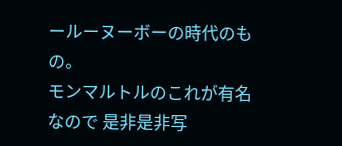ールーヌーボーの時代のもの。
モンマルトルのこれが有名なので 是非是非写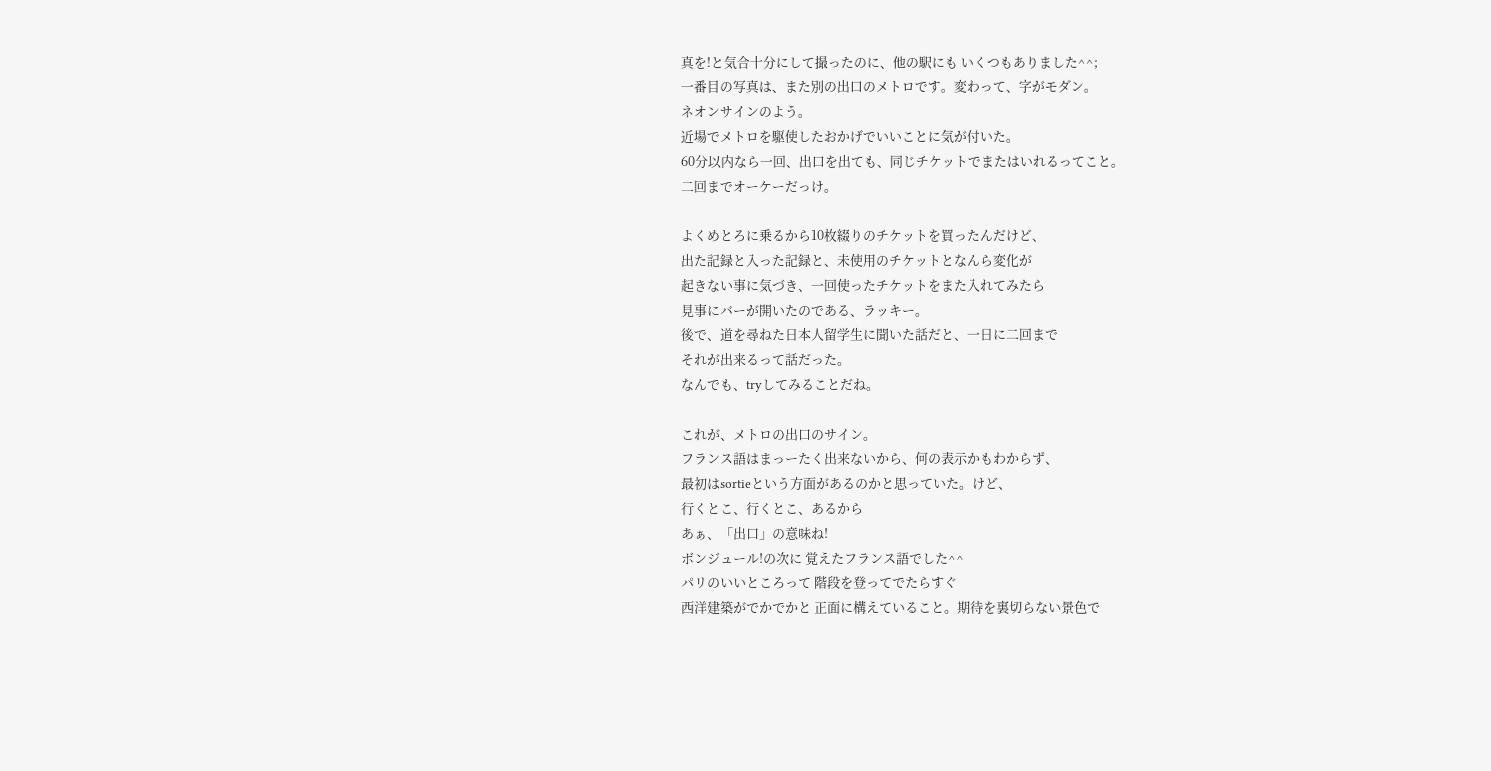真を!と気合十分にして撮ったのに、他の駅にも いくつもありました^^;
一番目の写真は、また別の出口のメトロです。変わって、字がモダン。
ネオンサインのよう。
近場でメトロを駆使したおかげでいいことに気が付いた。
60分以内なら一回、出口を出ても、同じチケットでまたはいれるってこと。
二回までオーケーだっけ。

よくめとろに乗るから10枚綴りのチケットを買ったんだけど、
出た記録と入った記録と、未使用のチケットとなんら変化が
起きない事に気づき、一回使ったチケットをまた入れてみたら
見事にバーが開いたのである、ラッキー。
後で、道を尋ねた日本人留学生に聞いた話だと、一日に二回まで
それが出来るって話だった。
なんでも、tryしてみることだね。

これが、メトロの出口のサイン。
フランス語はまっーたく出来ないから、何の表示かもわからず、
最初はsortieという方面があるのかと思っていた。けど、
行くとこ、行くとこ、あるから
あぁ、「出口」の意味ね!
ボンジュール!の次に 覚えたフランス語でした^^
パリのいいところって 階段を登ってでたらすぐ
西洋建築がでかでかと 正面に構えていること。期待を裏切らない景色で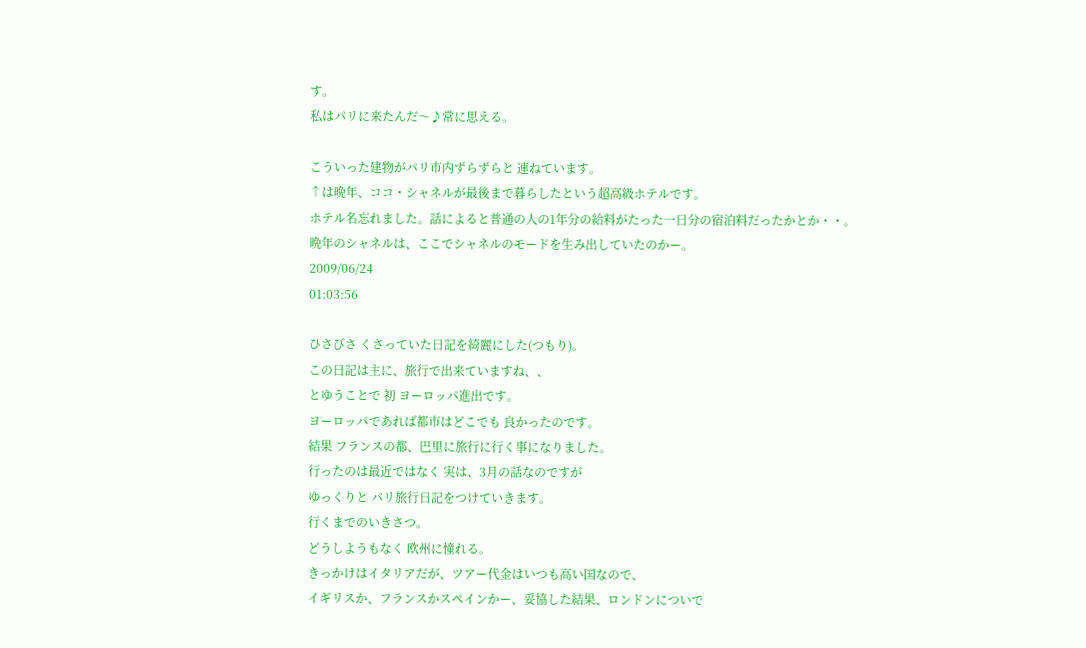す。
私はパリに来たんだ〜♪常に思える。

こういった建物がパリ市内ずらずらと 連ねています。
↑は晩年、ココ・シャネルが最後まで暮らしたという超高級ホテルです。
ホテル名忘れました。話によると普通の人の1年分の給料がたった一日分の宿泊料だったかとか・・。
晩年のシャネルは、ここでシャネルのモードを生み出していたのかー。
2009/06/24
01:03:56

ひさびさ くさっていた日記を綺麗にした(つもり)。
この日記は主に、旅行で出来ていますね、、
とゆうことで 初 ヨーロッパ進出です。
ヨーロッパであれば都市はどこでも 良かったのです。
結果 フランスの都、巴里に旅行に行く事になりました。
行ったのは最近ではなく 実は、3月の話なのですが
ゆっくりと パリ旅行日記をつけていきます。
行くまでのいきさつ。
どうしようもなく 欧州に憧れる。
きっかけはイタリアだが、ツアー代金はいつも高い国なので、
イギリスか、フランスかスペインかー、妥協した結果、ロンドンについで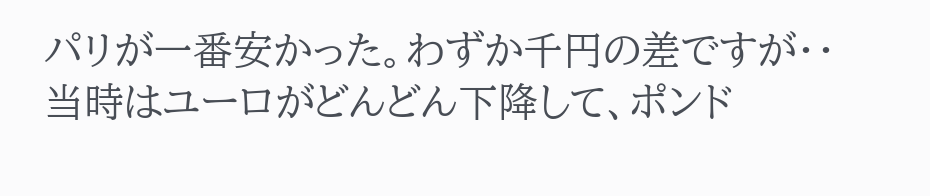パリが一番安かった。わずか千円の差ですが・・
当時はユーロがどんどん下降して、ポンド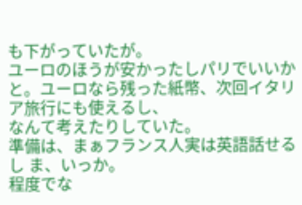も下がっていたが。
ユーロのほうが安かったしパリでいいかと。ユーロなら残った紙幣、次回イタリア旅行にも使えるし、
なんて考えたりしていた。
準備は、まぁフランス人実は英語話せるし ま、いっか。
程度でな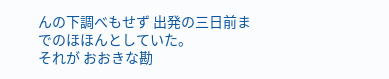んの下調べもせず 出発の三日前までのほほんとしていた。
それが おおきな勘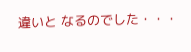違いと なるのでした・・・